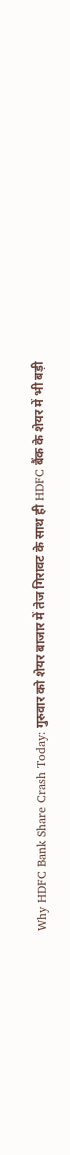Why HDFC Bank Share Crash Today: गुरुवार को शेयर बाजार में तेज गिरावट के साथ ही HDFC बैंक के शेयर में भी बड़ी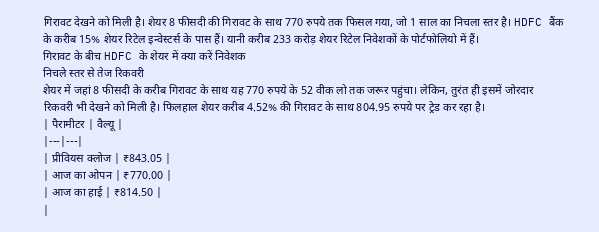गिरावट देखने को मिली है। शेयर 8 फीसदी की गिरावट के साथ 770 रुपये तक फिसल गया, जो 1 साल का निचला स्तर है। HDFC बैंक के करीब 15% शेयर रिटेल इन्वेस्टर्स के पास हैं। यानी करीब 233 करोड़ शेयर रिटेल निवेशकों के पोर्टफोलियो में हैं।
गिरावट के बीच HDFC के शेयर में क्या करें निवेशक
निचले स्तर से तेज रिकवरी
शेयर में जहां 8 फीसदी के करीब गिरावट के साथ यह 770 रुपये के 52 वीक लो तक जरूर पहुंचा। लेकिन, तुरंत ही इसमें जोरदार रिकवरी भी देखने को मिली है। फिलहाल शेयर करीब 4.52% की गिरावट के साथ 804.95 रुपये पर ट्रेड कर रहा है।
| पैरामीटर | वैल्यू |
|---|---|
| प्रीवियस क्लोज | ₹843.05 |
| आज का ओपन | ₹770.00 |
| आज का हाई | ₹814.50 |
|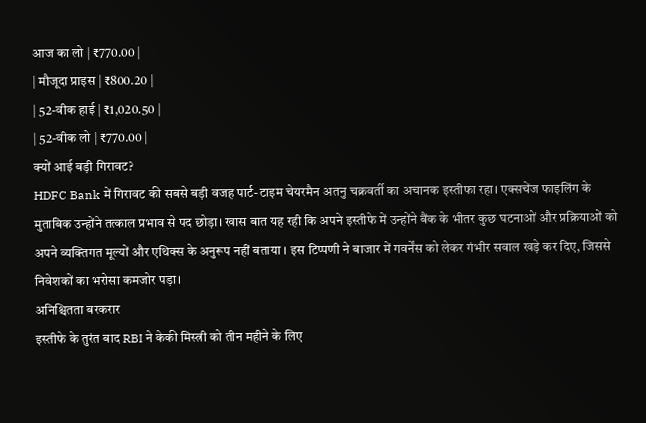आज का लो | ₹770.00 |
| मौजूदा प्राइस | ₹800.20 |
| 52-वीक हाई | ₹1,020.50 |
| 52-वीक लो | ₹770.00 |
क्यों आई बड़ी गिरावट?
HDFC Bank में गिरावट की सबसे बड़ी वजह पार्ट-टाइम चेयरमैन अतनु चक्रवर्ती का अचानक इस्तीफा रहा। एक्सचेंज फाइलिंग के मुताबिक उन्होंने तत्काल प्रभाव से पद छोड़ा। खास बात यह रही कि अपने इस्तीफे में उन्होंने बैंक के भीतर कुछ घटनाओं और प्रक्रियाओं को अपने व्यक्तिगत मूल्यों और एथिक्स के अनुरूप नहीं बताया । इस टिप्पणी ने बाजार में गवर्नेंस को लेकर गंभीर सवाल खड़े कर दिए, जिससे निवेशकों का भरोसा कमजोर पड़ा।
अनिश्चितता बरकरार
इस्तीफे के तुरंत बाद RBI ने केकी मिस्त्री को तीन महीने के लिए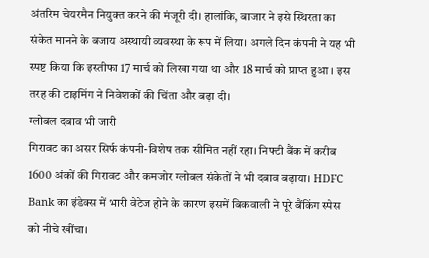अंतरिम चेयरमैन नियुक्त करने की मंजूरी दी। हालांकि, बाजार ने इसे स्थिरता का संकेत मानने के बजाय अस्थायी व्यवस्था के रूप में लिया। अगले दिन कंपनी ने यह भी स्पष्ट किया कि इस्तीफा 17 मार्च को लिखा गया था और 18 मार्च को प्राप्त हुआ । इस तरह की टाइमिंग ने निवेशकों की चिंता और बढ़ा दी।
ग्लोबल दबाव भी जारी
गिरावट का असर सिर्फ कंपनी-विशेष तक सीमित नहीं रहा। निफ्टी बैंक में करीब 1600 अंकों की गिरावट और कमजोर ग्लोबल संकेतों ने भी दबाव बढ़ाया। HDFC Bank का इंडेक्स में भारी वेटेज होने के कारण इसमें बिकवाली ने पूरे बैंकिंग स्पेस को नीचे खींचा।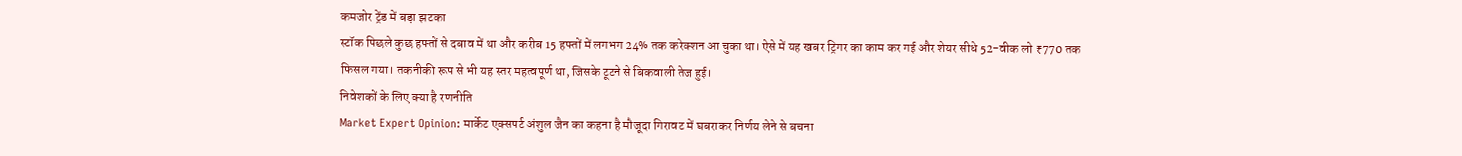कमजोर ट्रेंड में बड़ा झटका
स्टॉक पिछले कुछ हफ्तों से दबाव में था और करीब 15 हफ्तों में लगभग 24% तक करेक्शन आ चुका था। ऐसे में यह खबर ट्रिगर का काम कर गई और शेयर सीधे 52-वीक लो ₹770 तक फिसल गया। तकनीकी रूप से भी यह स्तर महत्वपूर्ण था, जिसके टूटने से बिकवाली तेज हुई।
निवेशकों के लिए क्या है रणनीति
Market Expert Opinion: मार्केट एक्सपर्ट अंशुल जैन का कहना है मौजूदा गिरावट में घबराकर निर्णय लेने से बचना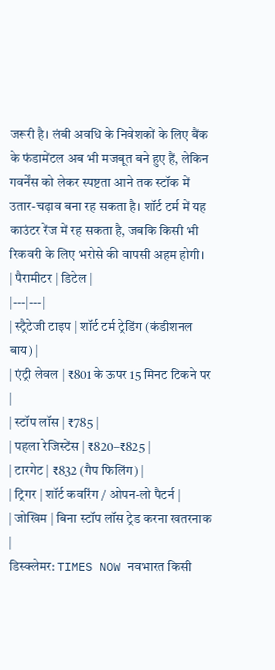जरूरी है। लंबी अवधि के निवेशकों के लिए बैंक के फंडामेंटल अब भी मजबूत बने हुए हैं, लेकिन गवर्नेंस को लेकर स्पष्टता आने तक स्टॉक में उतार-चढ़ाव बना रह सकता है। शॉर्ट टर्म में यह काउंटर रेंज में रह सकता है, जबकि किसी भी रिकवरी के लिए भरोसे की वापसी अहम होगी।
| पैरामीटर | डिटेल |
|---|---|
| स्ट्रैटेजी टाइप | शॉर्ट टर्म ट्रेडिंग (कंडीशनल बाय) |
| एंट्री लेवल | ₹801 के ऊपर 15 मिनट टिकने पर |
| स्टॉप लॉस | ₹785 |
| पहला रेजिस्टेंस | ₹820–₹825 |
| टारगेट | ₹832 (गैप फिलिंग) |
| ट्रिगर | शॉर्ट कवरिंग / ओपन-लो पैटर्न |
| जोखिम | बिना स्टॉप लॉस ट्रेड करना खतरनाक |
डिस्क्लेमर: TIMES NOW नवभारत किसी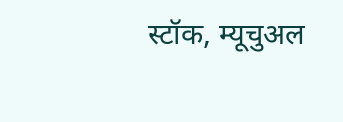स्टॉक, म्यूचुअल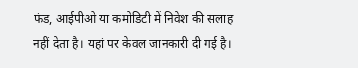फंड, आईपीओ या कमोडिटी में निवेश की सलाह नहीं देता है। यहां पर केवल जानकारी दी गई है।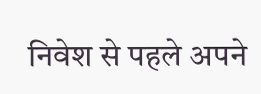निवेश से पहले अपने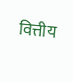वित्तीय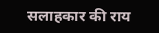सलाहकार की राय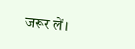जरूर लें।